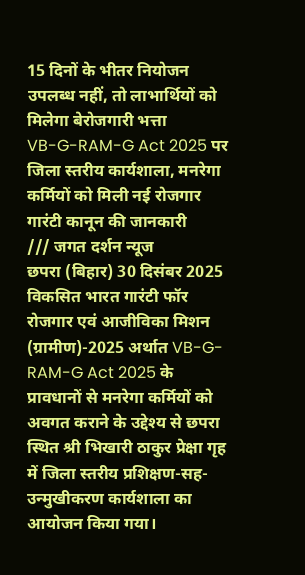15 दिनों के भीतर नियोजन उपलब्ध नहीं, तो लाभार्थियों को मिलेगा बेरोजगारी भत्ता
VB-G-RAM-G Act 2025 पर जिला स्तरीय कार्यशाला, मनरेगा कर्मियों को मिली नई रोजगार गारंटी कानून की जानकारी
/// जगत दर्शन न्यूज
छपरा (बिहार) 30 दिसंबर 2025
विकसित भारत गारंटी फॉर रोजगार एवं आजीविका मिशन (ग्रामीण)-2025 अर्थात VB-G-RAM-G Act 2025 के प्रावधानों से मनरेगा कर्मियों को अवगत कराने के उद्देश्य से छपरा स्थित श्री भिखारी ठाकुर प्रेक्षा गृह में जिला स्तरीय प्रशिक्षण-सह-उन्मुखीकरण कार्यशाला का आयोजन किया गया।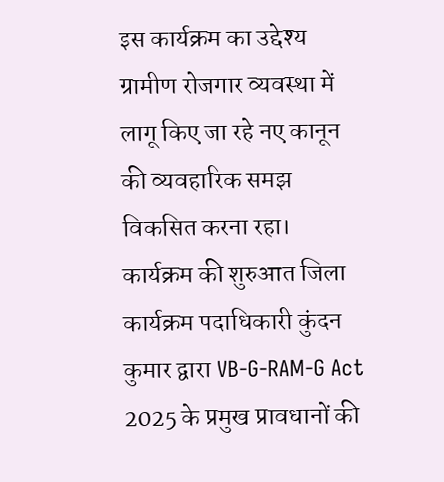इस कार्यक्रम का उद्देश्य ग्रामीण रोजगार व्यवस्था में लागू किए जा रहे नए कानून की व्यवहारिक समझ विकसित करना रहा।
कार्यक्रम की शुरुआत जिला कार्यक्रम पदाधिकारी कुंदन कुमार द्वारा VB-G-RAM-G Act 2025 के प्रमुख प्रावधानों की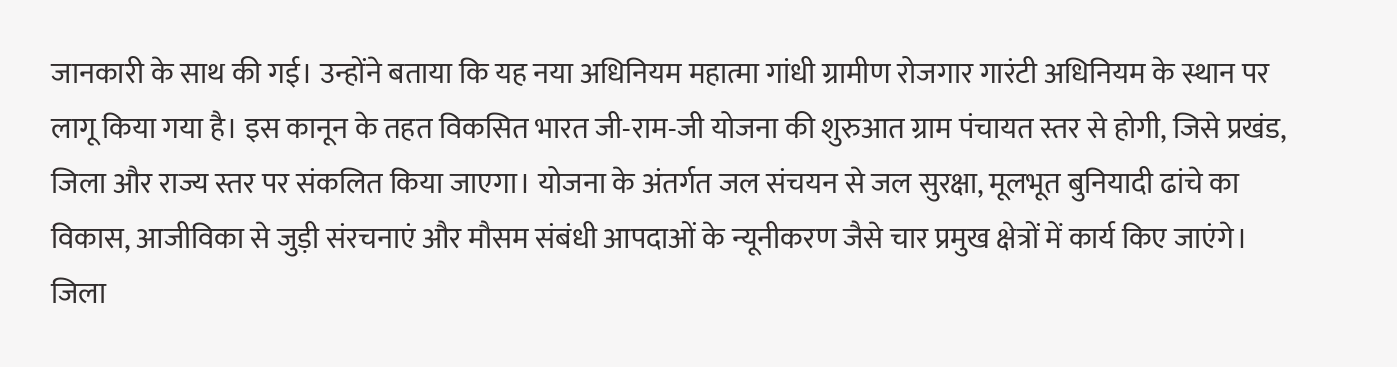जानकारी के साथ की गई। उन्होंने बताया कि यह नया अधिनियम महात्मा गांधी ग्रामीण रोजगार गारंटी अधिनियम के स्थान पर लागू किया गया है। इस कानून के तहत विकसित भारत जी-राम-जी योजना की शुरुआत ग्राम पंचायत स्तर से होगी, जिसे प्रखंड, जिला और राज्य स्तर पर संकलित किया जाएगा। योजना के अंतर्गत जल संचयन से जल सुरक्षा, मूलभूत बुनियादी ढांचे का विकास, आजीविका से जुड़ी संरचनाएं और मौसम संबंधी आपदाओं के न्यूनीकरण जैसे चार प्रमुख क्षेत्रों में कार्य किए जाएंगे।
जिला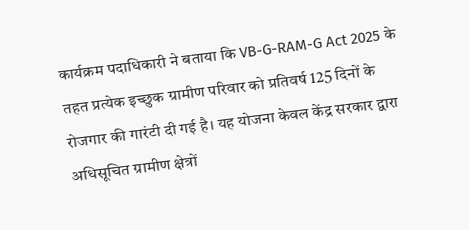कार्यक्रम पदाधिकारी ने बताया कि VB-G-RAM-G Act 2025 के तहत प्रत्येक इच्छुक ग्रामीण परिवार को प्रतिवर्ष 125 दिनों के रोजगार की गारंटी दी गई है। यह योजना केवल केंद्र सरकार द्वारा अधिसूचित ग्रामीण क्षेत्रों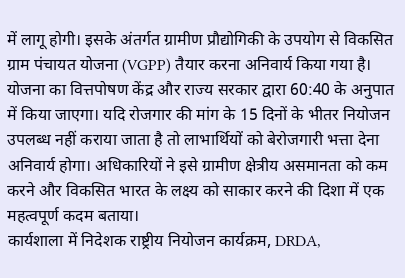में लागू होगी। इसके अंतर्गत ग्रामीण प्रौद्योगिकी के उपयोग से विकसित ग्राम पंचायत योजना (VGPP) तैयार करना अनिवार्य किया गया है। योजना का वित्तपोषण केंद्र और राज्य सरकार द्वारा 60:40 के अनुपात में किया जाएगा। यदि रोजगार की मांग के 15 दिनों के भीतर नियोजन उपलब्ध नहीं कराया जाता है तो लाभार्थियों को बेरोजगारी भत्ता देना अनिवार्य होगा। अधिकारियों ने इसे ग्रामीण क्षेत्रीय असमानता को कम करने और विकसित भारत के लक्ष्य को साकार करने की दिशा में एक महत्वपूर्ण कदम बताया।
कार्यशाला में निदेशक राष्ट्रीय नियोजन कार्यक्रम, DRDA,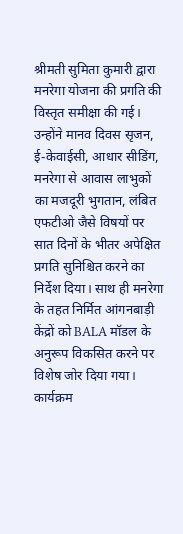श्रीमती सुमिता कुमारी द्वारा मनरेगा योजना की प्रगति की विस्तृत समीक्षा की गई। उन्होंने मानव दिवस सृजन, ई-केवाईसी, आधार सीडिंग, मनरेगा से आवास लाभुकों का मजदूरी भुगतान, लंबित एफटीओ जैसे विषयों पर सात दिनों के भीतर अपेक्षित प्रगति सुनिश्चित करने का निर्देश दिया। साथ ही मनरेगा के तहत निर्मित आंगनबाड़ी केंद्रों को BALA मॉडल के अनुरूप विकसित करने पर विशेष जोर दिया गया।
कार्यक्रम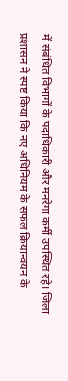में संबंधित विभागों के पदाधिकारी और मनरेगा कर्मी उपस्थित रहे। जिला प्रशासन ने स्पष्ट किया कि नए अधिनियम के सफल क्रियान्वयन के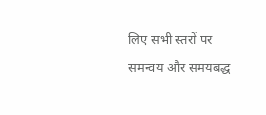लिए सभी स्तरों पर समन्वय और समयबद्ध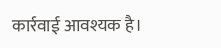कार्रवाई आवश्यक है।